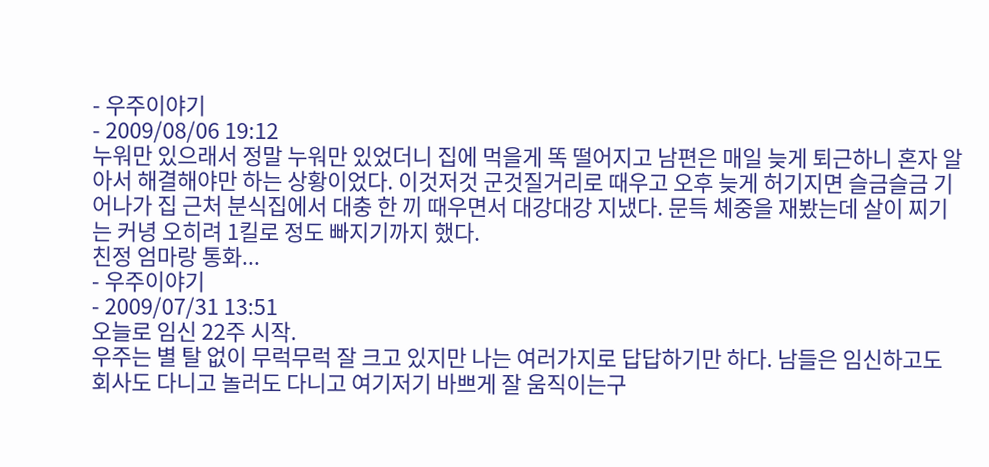- 우주이야기
- 2009/08/06 19:12
누워만 있으래서 정말 누워만 있었더니 집에 먹을게 똑 떨어지고 남편은 매일 늦게 퇴근하니 혼자 알아서 해결해야만 하는 상황이었다. 이것저것 군것질거리로 때우고 오후 늦게 허기지면 슬금슬금 기어나가 집 근처 분식집에서 대충 한 끼 때우면서 대강대강 지냈다. 문득 체중을 재봤는데 살이 찌기는 커녕 오히려 1킬로 정도 빠지기까지 했다.
친정 엄마랑 통화...
- 우주이야기
- 2009/07/31 13:51
오늘로 임신 22주 시작.
우주는 별 탈 없이 무럭무럭 잘 크고 있지만 나는 여러가지로 답답하기만 하다. 남들은 임신하고도 회사도 다니고 놀러도 다니고 여기저기 바쁘게 잘 움직이는구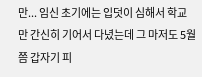만... 임신 초기에는 입덧이 심해서 학교만 간신히 기어서 다녔는데 그 마저도 5월쯤 갑자기 피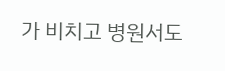가 비치고 병원서도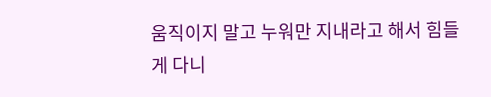움직이지 말고 누워만 지내라고 해서 힘들게 다니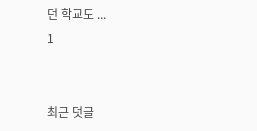던 학교도 ...
1


최근 덧글